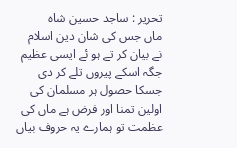تحریر : ساجد حسین شاہ
ماں جس کی شان دین اسلام نے بیان کر تے ہو ئے ایسی عظیم جگہ اسکے پیروں تلے کر دی جسکا حصول ہر مسلمان کی اولین تمنا اور فرض ہے ماں کی عظمت تو ہمارے یہ حروف بیاں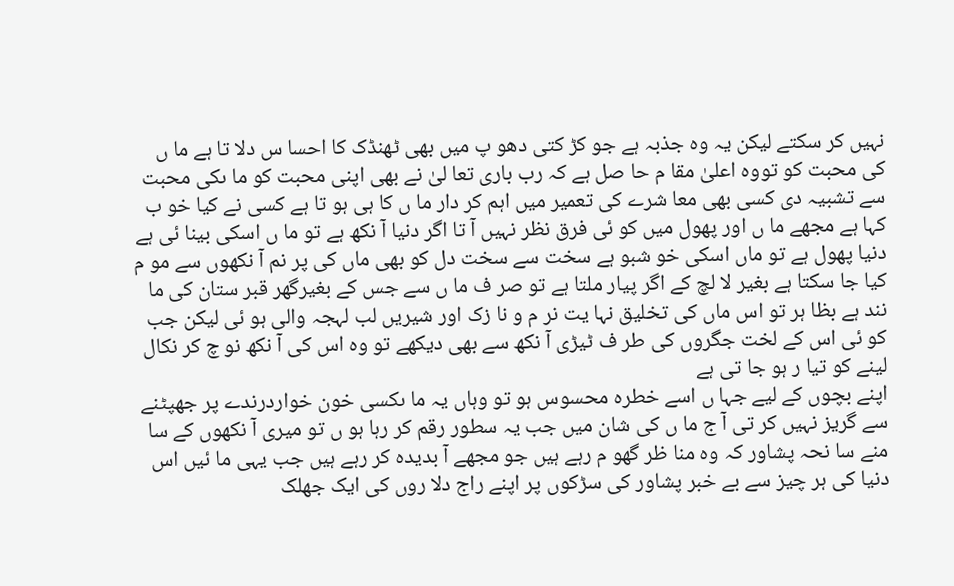نہیں کر سکتے لیکن یہ وہ جذبہ ہے جو کڑ کتی دھو پ میں بھی ٹھنڈک کا احسا س دلا تا ہے ما ں کی محبت کو تووہ اعلیٰ مقا م حا صل ہے کہ رب باری تعا لیٰ نے بھی اپنی محبت کو ما ںکی محبت سے تشبیہ دی کسی بھی معا شرے کی تعمیر میں اہم کر دار ما ں کا ہی ہو تا ہے کسی نے کیا خو ب کہا ہے مجھے ما ں اور پھول میں کو ئی فرق نظر نہیں آ تا اگر دنیا آ نکھ ہے تو ما ں اسکی بینا ئی ہے دنیا پھول ہے تو ماں اسکی خو شبو ہے سخت سے سخت دل کو بھی ماں کی پر نم آ نکھوں سے مو م کیا جا سکتا ہے بغیر لا لچ کے اگر پیار ملتا ہے تو صر ف ما ں سے جس کے بغیرگھر قبر ستان کی ما نند ہے بظا ہر تو اس ماں کی تخلیق نہا یت نر م و نا زک اور شیریں لب لہجہ والی ہو ئی لیکن جب کو ئی اس کے لخت جگروں کی طر ف ٹیڑی آ نکھ سے بھی دیکھے تو وہ اس کی آ نکھ نو چ کر نکال لینے کو تیا ر ہو جا تی ہے
اپنے بچوں کے لیے جہا ں اسے خطرہ محسوس ہو تو وہاں یہ ما ںکسی خون خواردرندے پر جھپٹنے سے گریز نہیں کر تی آ ج ما ں کی شان میں جب یہ سطور رقم کر رہا ہو ں تو میری آ نکھوں کے سا منے سا نحہ پشاور کہ وہ منا ظر گھو م رہے ہیں جو مجھے آ بدیدہ کر رہے ہیں جب یہی ما ئیں اس دنیا کی ہر چیز سے بے خبر پشاور کی سڑکوں پر اپنے راج دلا روں کی ایک جھلک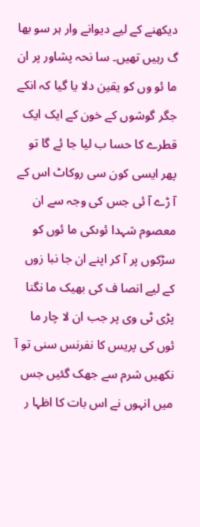دیکھنے کے لیے دیوانے وار ہر سو بھا گ رہیں تھیں۔ سا نحہ پشاور پر ان ما ئو وں کو یقین دلا یا گیا کہ انکے جگر گوشوں کے خون کے ایک ایک قطرے کا حسا ب لیا جا ئے گا تو پھر ایسی کون سی روکاٹ اس کے آ ڑے آ ئی جس کی وجہ سے ان معصوم شہدا ئوںکی ما ئوں کو سڑکوں پر آ کر اپنے ان جا نبا زوں کے لیے انصا ف کی بھیک ما نگنا پڑی ٹی وی پر جب ان لا چار ما ئوں کی پریس کا نفرنس سنی تو آ نکھیں شرم سے جھک گئیں جس میں انہوں نے اس بات کا اظہا ر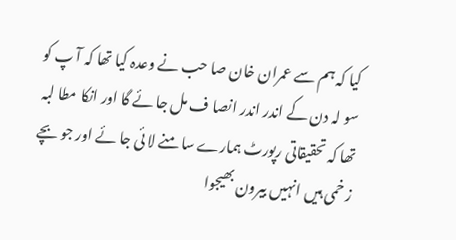کیا کہ ہم سے عمران خان صا حب نے وعدہ کیا تھا کہ آ پ کو سو لہ دن کے اندر اندر انصا ف مل جا ئے گا اور انکا مطا لبہ تھا کہ تحقیقاتی رپورٹ ہمارے سا منے لا ئی جا ئے اور جو بچے ز خمی ہیں انہیں بیرون بھیجوا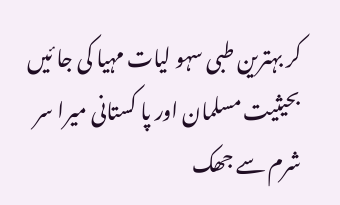کر بہترین طبی سہو لیات مہیا کی جا ئیں
بحیثیت مسلمان اور پا کستانی میرا سر شرم سے جھک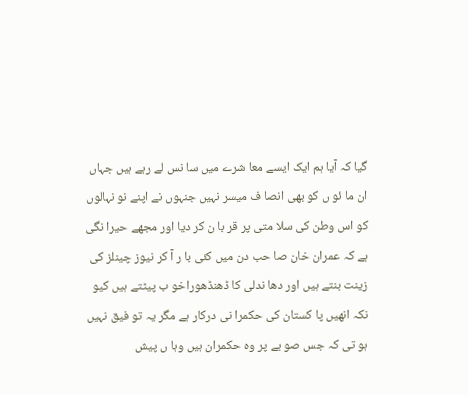گیا کہ آیا ہم ایک ایسے معا شرے میں سا نس لے رہے ہیں جہاں ان ما ئو ں کو بھی انصا ف میسر نہیں جنہوں نے اپنے نو نہالوں کو اس وطن کی سلا متی پر قر با ن کر دیا اور مجھے حیرا نگی ہے کہ عمران خان صا حب دن میں کئی با ر آ کر نیوز چینلز کی زینت بنتے ہیں اور دھا ندلی کا ڈھنڈھوراخو ب پیٹتے ہیں کیو نکہ انھیں پا کستان کی حکمرا نی درکار ہے مگر یہ تو فیق نہیں ہو تی کہ جس صو بے پر وہ حکمران ہیں وہا ں پیش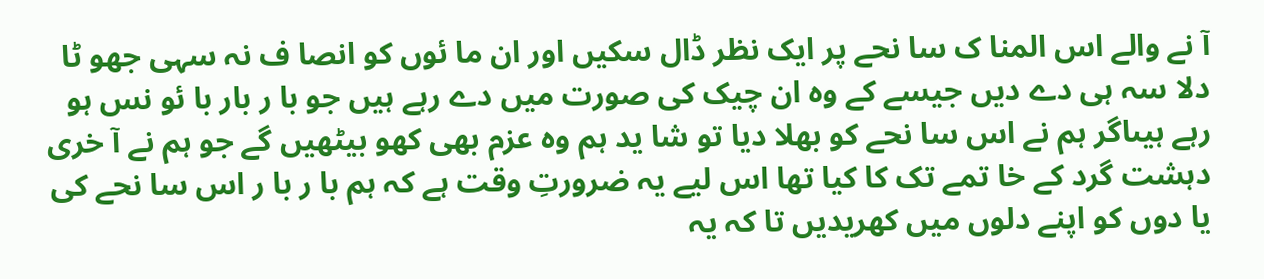آ نے والے اس المنا ک سا نحے پر ایک نظر ڈال سکیں اور ان ما ئوں کو انصا ف نہ سہی جھو ٹا دلا سہ ہی دے دیں جیسے کے وہ ان چیک کی صورت میں دے رہے ہیں جو با ر بار با ئو نس ہو رہے ہیںاگر ہم نے اس سا نحے کو بھلا دیا تو شا ید ہم وہ عزم بھی کھو بیٹھیں گے جو ہم نے آ خری دہشت گرد کے خا تمے تک کا کیا تھا اس لیے یہ ضرورتِ وقت ہے کہ ہم با ر با ر اس سا نحے کی یا دوں کو اپنے دلوں میں کھریدیں تا کہ یہ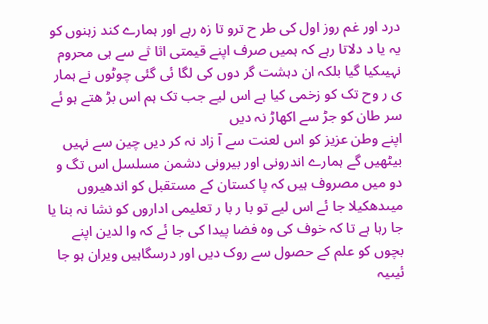درد اور غم روز اول کی طر ح ترو تا زہ رہے اور ہمارے کند زہنوں کو یہ یا د دلاتا رہے کہ ہمیں صرف اپنے قیمتی اثا ثے سے ہی محروم نہیںکیا گیا بلکہ ان دہشت گر دوں کی لگا ئی گئی چوٹوں نے ہمار ی ر وح تک کو زخمی کیا ہے اس لیے جب تک ہم اس بڑ ھتے ہو ئے سر طان کو جڑ سے اکھاڑ نہ دیں
اپنے وطن عزیز کو اس لعنت سے آ زاد نہ کر دیں چین سے نہیں بیٹھیں گے ہمارے اندرونی اور بیرونی دشمن مسلسل اس تگ و دو میں مصروف ہیں کہ پا کستان کے مستقبل کو اندھیروں میںدھکیلا جا ئے اس لیے تو با ر با ر تعلیمی اداروں کو نشا نہ بنا یا جا رہا ہے تا کہ خوف کی وہ فضا پیدا کی جا ئے کہ وا لدین اپنے بچوں کو علم کے حصول سے روک دیں اور درسگاہیں ویران ہو جا ئیںیہ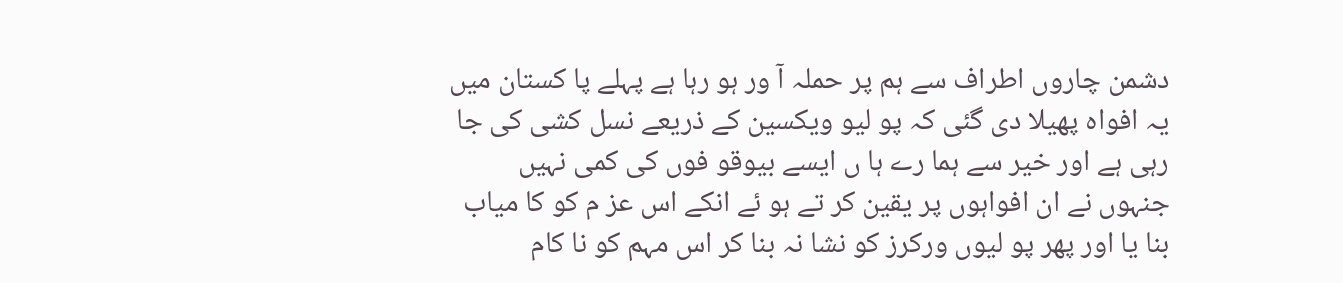دشمن چاروں اطراف سے ہم پر حملہ آ ور ہو رہا ہے پہلے پا کستان میں یہ افواہ پھیلا دی گئی کہ پو لیو ویکسین کے ذریعے نسل کشی کی جا رہی ہے اور خیر سے ہما رے ہا ں ایسے بیوقو فوں کی کمی نہیں جنہوں نے ان افواہوں پر یقین کر تے ہو ئے انکے اس عز م کو کا میاب بنا یا اور پھر پو لیوں ورکرز کو نشا نہ بنا کر اس مہم کو نا کام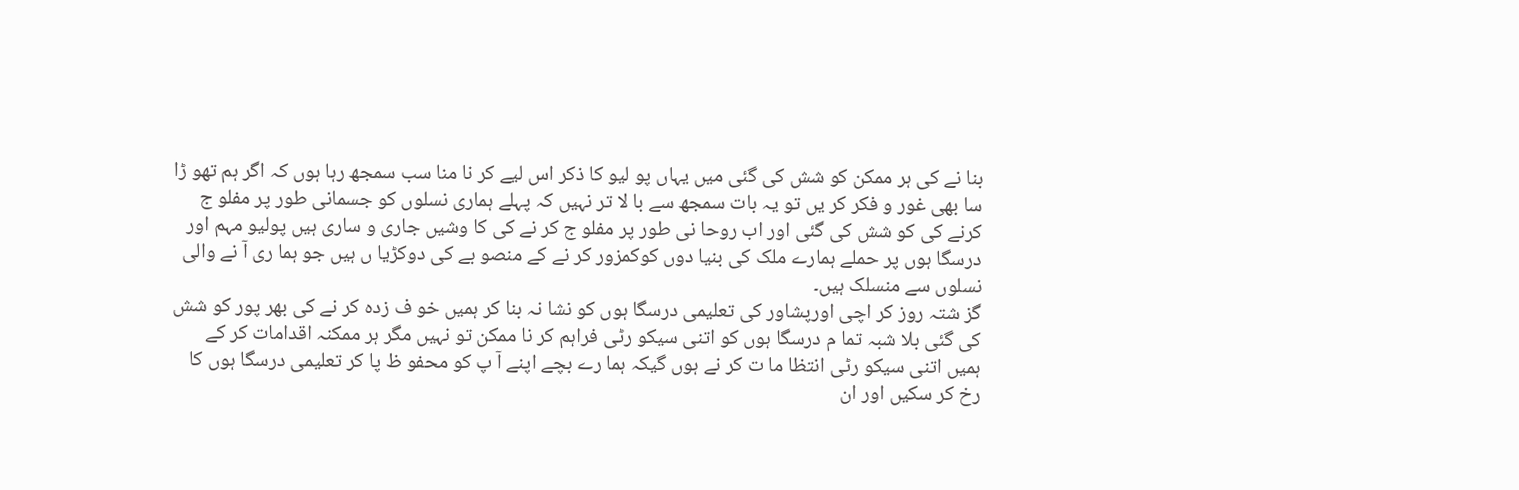بنا نے کی ہر ممکن کو شش کی گئی میں یہاں پو لیو کا ذکر اس لیے کر نا منا سب سمجھ رہا ہوں کہ اگر ہم تھو ڑا سا بھی غور و فکر کر یں تو یہ بات سمجھ سے با لا تر نہیں کہ پہلے ہماری نسلوں کو جسمانی طور پر مفلو ج کرنے کی کو شش کی گئی اور اب روحا نی طور پر مفلو ج کر نے کی کا وشیں جاری و ساری ہیں پولیو مہم اور درسگا ہوں پر حملے ہمارے ملک کی بنیا دوں کوکمزور کر نے کے منصو بے کی دوکڑیا ں ہیں جو ہما ری آ نے والی نسلوں سے منسلک ہیں۔
گز شتہ روز کر اچی اورپشاور کی تعلیمی درسگا ہوں کو نشا نہ بنا کر ہمیں خو ف زدہ کر نے کی بھر پور کو شش کی گئی بلا شبہ تما م درسگا ہوں کو اتنی سیکو رٹی فراہم کر نا ممکن تو نہیں مگر ہر ممکنہ اقدامات کر کے ہمیں اتنی سیکو رٹی انتظا ما ت کر نے ہوں گیکہ ہما رے بچے اپنے آ پ کو محفو ظ پا کر تعلیمی درسگا ہوں کا رخ کر سکیں اور ان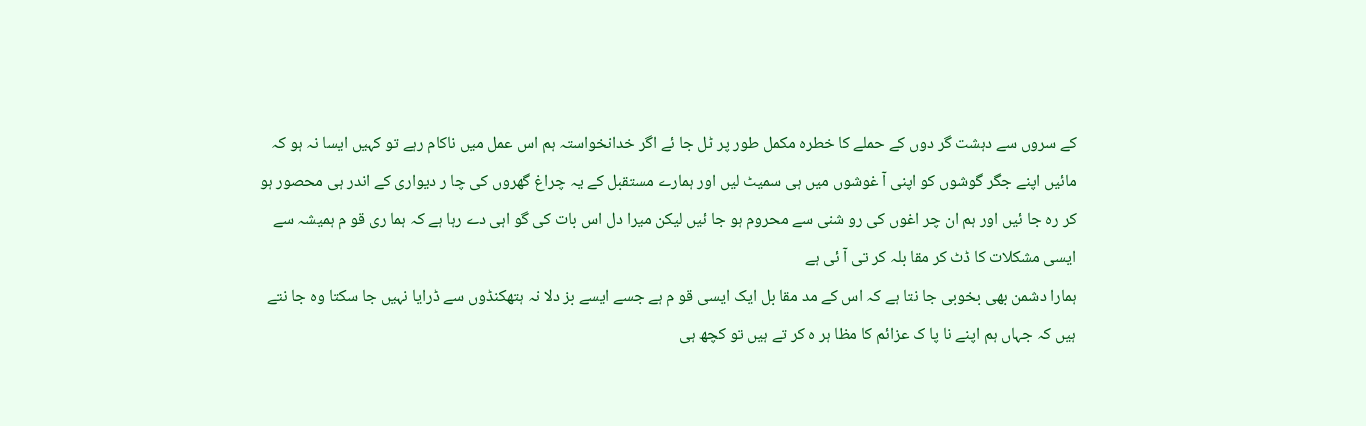کے سروں سے دہشت گر دوں کے حملے کا خطرہ مکمل طور پر ٹل جا ئے اگر خدانخواستہ ہم اس عمل میں ناکام رہے تو کہیں ایسا نہ ہو کہ مائیں اپنے جگر گوشوں کو اپنی آ غوشوں میں ہی سمیٹ لیں اور ہمارے مستقبل کے یہ چراغ گھروں کی چا ر دیواری کے اندر ہی محصور ہو کر رہ جا ئیں اور ہم ان چر اغوں کی رو شنی سے محروم ہو جا ئیں لیکن میرا دل اس بات کی گو اہی دے رہا ہے کہ ہما ری قو م ہمیشہ سے ایسی مشکلات کا ڈٹ کر مقا بلہ کر تی آ ئی ہے
ہمارا دشمن بھی بخوبی جا نتا ہے کہ اس کے مد مقا بل ایک ایسی قو م ہے جسے ایسے بز دلا نہ ہتھکنڈوں سے ڈرایا نہیں جا سکتا وہ جا نتے ہیں کہ جہاں ہم اپنے نا پا ک عزائم کا مظا ہر ہ کر تے ہیں تو کچھ ہی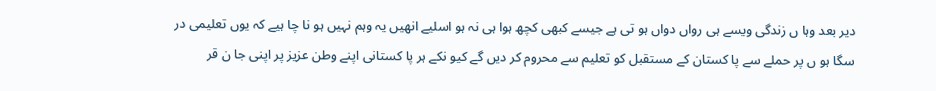دیر بعد وہا ں زندگی ویسے ہی رواں دواں ہو تی ہے جیسے کبھی کچھ ہوا ہی نہ ہو اسلیے انھیں یہ وہم نہیں ہو نا چا ہیے کہ یوں تعلیمی در سگا ہو ں پر حملے سے پا کستان کے مستقبل کو تعلیم سے محروم کر دیں گے کیو نکے ہر پا کستانی اپنے وطن عزیز پر اپنی جا ن قر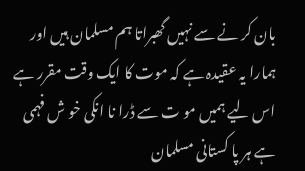بان کر نے سے نہیں گھبراتا ہم مسلمان ہیں اور ہمارا یہ عقیدہ ہے کہ موت کا ایک وقت مقرر ہے اس لیے ہمیں مو ت سے ڈرا نا انکی خو ش فہمی ہے ہر پا کستانی مسلمان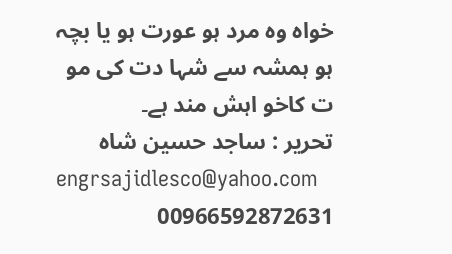خواہ وہ مرد ہو عورت ہو یا بچہ ہو ہمشہ سے شہا دت کی مو ت کاخو اہش مند ہے۔
تحریر : ساجد حسین شاہ
engrsajidlesco@yahoo.com
00966592872631